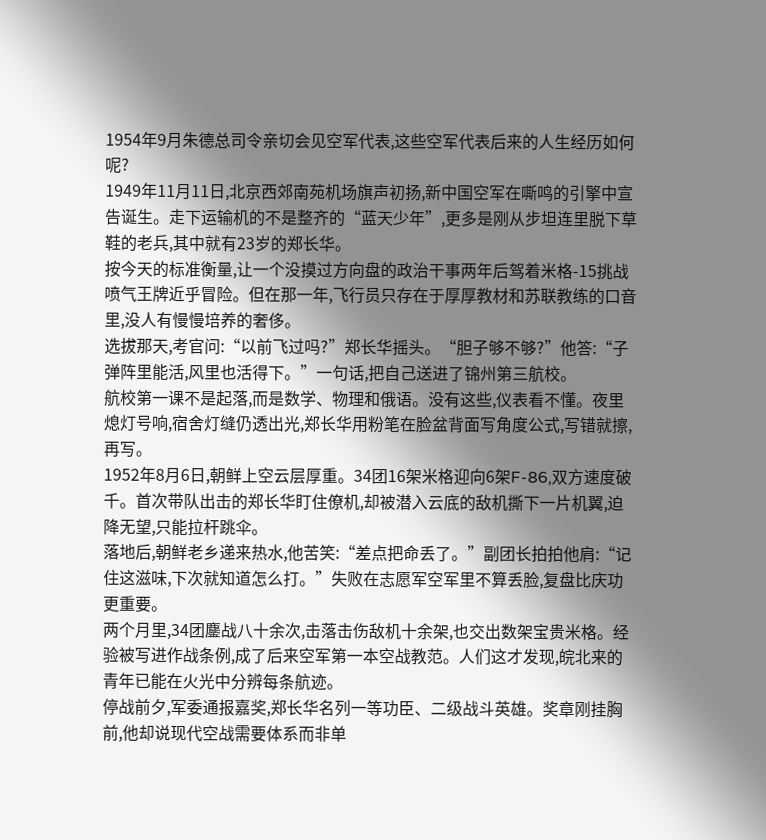1954年9月朱德总司令亲切会见空军代表,这些空军代表后来的人生经历如何呢?
1949年11月11日,北京西郊南苑机场旗声初扬,新中国空军在嘶鸣的引擎中宣告诞生。走下运输机的不是整齐的“蓝天少年”,更多是刚从步坦连里脱下草鞋的老兵,其中就有23岁的郑长华。
按今天的标准衡量,让一个没摸过方向盘的政治干事两年后驾着米格-15挑战喷气王牌近乎冒险。但在那一年,飞行员只存在于厚厚教材和苏联教练的口音里,没人有慢慢培养的奢侈。
选拔那天,考官问:“以前飞过吗?”郑长华摇头。“胆子够不够?”他答:“子弹阵里能活,风里也活得下。”一句话,把自己送进了锦州第三航校。
航校第一课不是起落,而是数学、物理和俄语。没有这些,仪表看不懂。夜里熄灯号响,宿舍灯缝仍透出光,郑长华用粉笔在脸盆背面写角度公式,写错就擦,再写。
1952年8月6日,朝鲜上空云层厚重。34团16架米格迎向6架F-86,双方速度破千。首次带队出击的郑长华盯住僚机,却被潜入云底的敌机撕下一片机翼,迫降无望,只能拉杆跳伞。
落地后,朝鲜老乡递来热水,他苦笑:“差点把命丢了。”副团长拍拍他肩:“记住这滋味,下次就知道怎么打。”失败在志愿军空军里不算丢脸,复盘比庆功更重要。
两个月里,34团鏖战八十余次,击落击伤敌机十余架,也交出数架宝贵米格。经验被写进作战条例,成了后来空军第一本空战教范。人们这才发现,皖北来的青年已能在火光中分辨每条航迹。
停战前夕,军委通报嘉奖,郑长华名列一等功臣、二级战斗英雄。奖章刚挂胸前,他却说现代空战需要体系而非单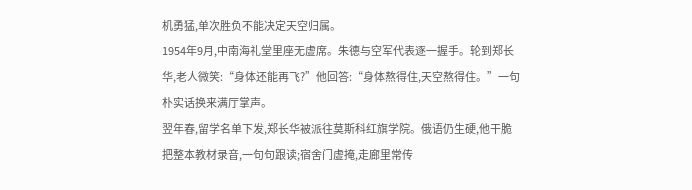机勇猛,单次胜负不能决定天空归属。
1954年9月,中南海礼堂里座无虚席。朱德与空军代表逐一握手。轮到郑长华,老人微笑:“身体还能再飞?”他回答:“身体熬得住,天空熬得住。”一句朴实话换来满厅掌声。
翌年春,留学名单下发,郑长华被派往莫斯科红旗学院。俄语仍生硬,他干脆把整本教材录音,一句句跟读;宿舍门虚掩,走廊里常传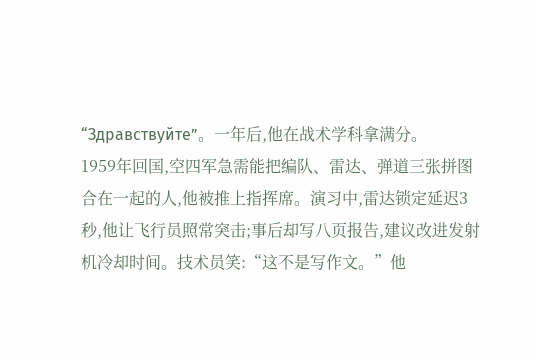“Здравствуйте”。一年后,他在战术学科拿满分。
1959年回国,空四军急需能把编队、雷达、弹道三张拼图合在一起的人,他被推上指挥席。演习中,雷达锁定延迟3秒,他让飞行员照常突击;事后却写八页报告,建议改进发射机冷却时间。技术员笑:“这不是写作文。”他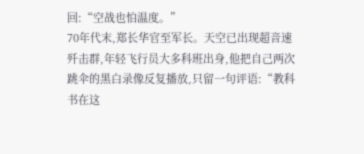回:“空战也怕温度。”
70年代末,郑长华官至军长。天空已出现超音速歼击群,年轻飞行员大多科班出身,他把自己两次跳伞的黑白录像反复播放,只留一句评语:“教科书在这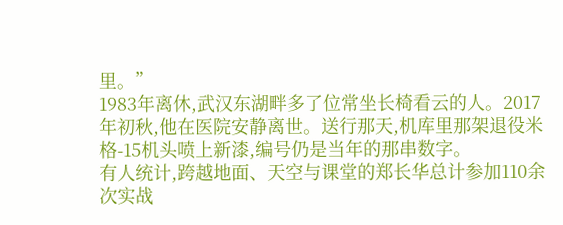里。”
1983年离休,武汉东湖畔多了位常坐长椅看云的人。2017年初秋,他在医院安静离世。送行那天,机库里那架退役米格-15机头喷上新漆,编号仍是当年的那串数字。
有人统计,跨越地面、天空与课堂的郑长华总计参加110余次实战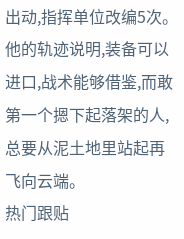出动,指挥单位改编5次。他的轨迹说明,装备可以进口,战术能够借鉴,而敢第一个摁下起落架的人,总要从泥土地里站起再飞向云端。
热门跟贴